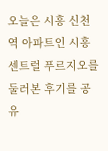오늘은 시흥 신천역 아파트인 시흥 센트럴 푸르지오를 둘러본 후기를 공유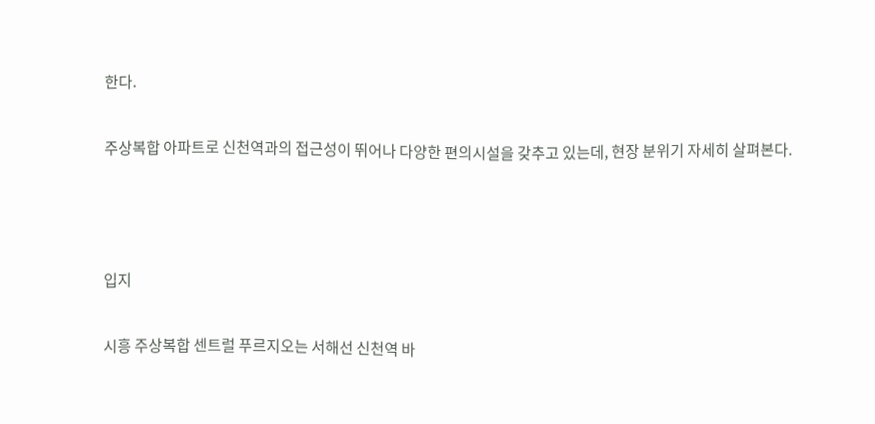한다.


주상복합 아파트로 신천역과의 접근성이 뛰어나 다양한 편의시설을 갖추고 있는데, 현장 분위기 자세히 살펴본다.





입지


시흥 주상복합 센트럴 푸르지오는 서해선 신천역 바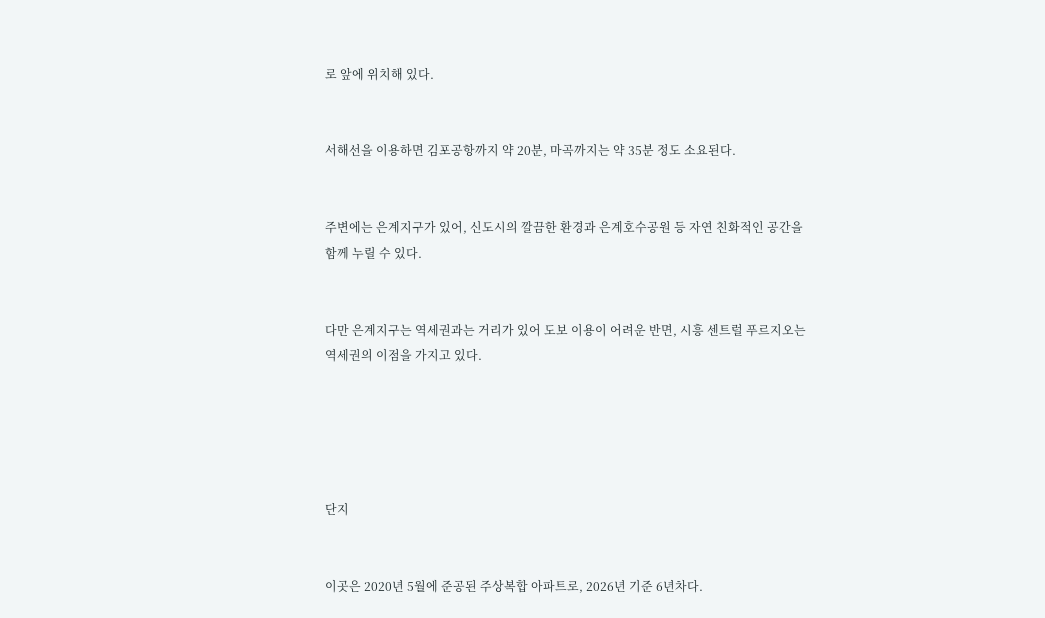로 앞에 위치해 있다.


서해선을 이용하면 김포공항까지 약 20분, 마곡까지는 약 35분 정도 소요된다.


주변에는 은계지구가 있어, 신도시의 깔끔한 환경과 은계호수공원 등 자연 친화적인 공간을 함께 누릴 수 있다.


다만 은계지구는 역세권과는 거리가 있어 도보 이용이 어려운 반면, 시흥 센트럴 푸르지오는 역세권의 이점을 가지고 있다.





단지


이곳은 2020년 5월에 준공된 주상복합 아파트로, 2026년 기준 6년차다.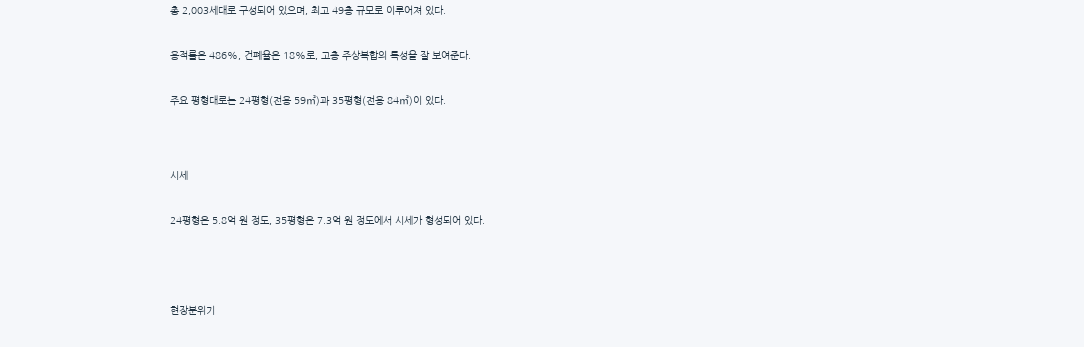총 2,003세대로 구성되어 있으며, 최고 49층 규모로 이루어져 있다.


용적률은 486%, 건폐율은 18%로, 고층 주상복합의 특성을 잘 보여준다.


주요 평형대로는 24평형(전용 59㎡)과 35평형(전용 84㎡)이 있다.




시세


24평형은 5.8억 원 정도, 35평형은 7.3억 원 정도에서 시세가 형성되어 있다.





현장분위기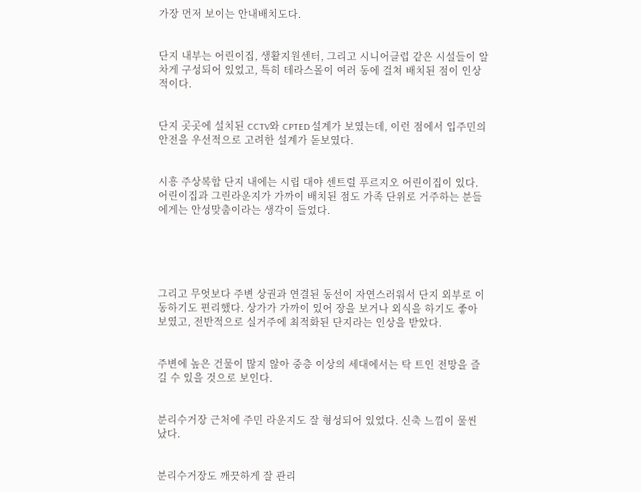가장 먼저 보이는 안내배치도다.


단지 내부는 어린이집, 생활지원센터, 그리고 시니어클럽 같은 시설들이 알차게 구성되어 있었고, 특히 테라스몰이 여러 동에 걸쳐 배치된 점이 인상적이다.


단지 곳곳에 설치된 CCTV와 CPTED 설계가 보였는데, 이런 점에서 입주민의 안전을 우선적으로 고려한 설계가 돋보였다.


시흥 주상복합 단지 내에는 시립 대야 센트럴 푸르지오 어린이집이 있다. 어린이집과 그린라운지가 가까이 배치된 점도 가족 단위로 거주하는 분들에게는 안성맞춤이라는 생각이 들었다.





그리고 무엇보다 주변 상권과 연결된 동선이 자연스러워서 단지 외부로 이동하기도 편리했다. 상가가 가까이 있어 장을 보거나 외식을 하기도 좋아 보였고, 전반적으로 실거주에 최적화된 단지라는 인상을 받았다.


주변에 높은 건물이 많지 않아 중층 이상의 세대에서는 탁 트인 전망을 즐길 수 있을 것으로 보인다.


분리수거장 근처에 주민 라운지도 잘 형성되어 있었다. 신축 느낌이 물씬 났다.


분리수거장도 깨끗하게 잘 관리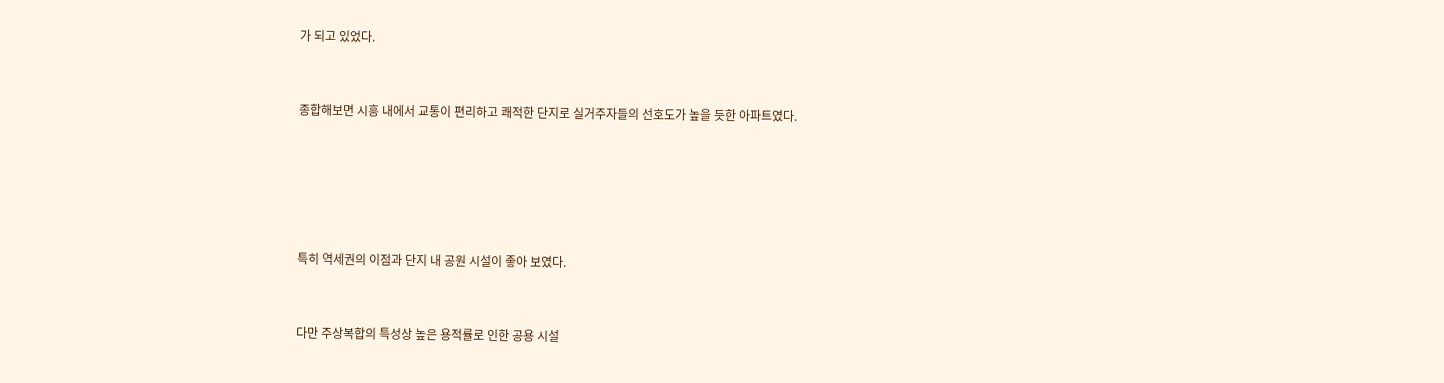가 되고 있었다.


종합해보면 시흥 내에서 교통이 편리하고 쾌적한 단지로 실거주자들의 선호도가 높을 듯한 아파트였다.





특히 역세권의 이점과 단지 내 공원 시설이 좋아 보였다.


다만 주상복합의 특성상 높은 용적률로 인한 공용 시설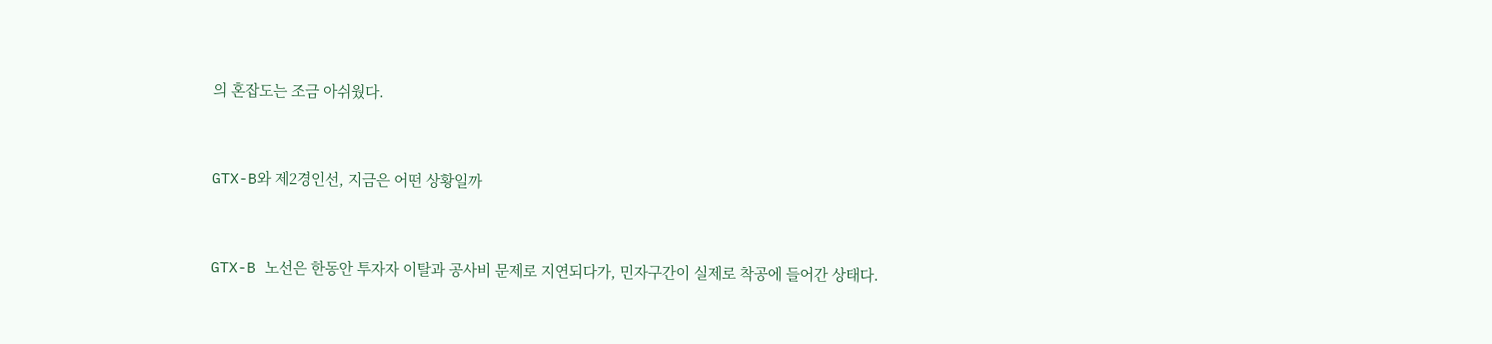의 혼잡도는 조금 아쉬웠다.


GTX-B와 제2경인선, 지금은 어떤 상황일까


GTX-B 노선은 한동안 투자자 이탈과 공사비 문제로 지연되다가, 민자구간이 실제로 착공에 들어간 상태다.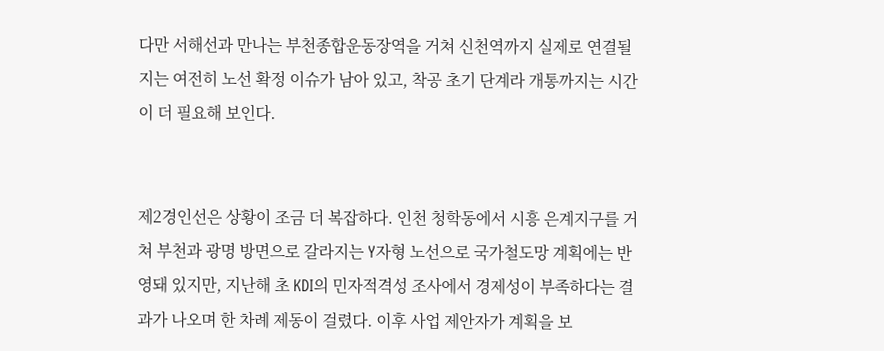다만 서해선과 만나는 부천종합운동장역을 거쳐 신천역까지 실제로 연결될지는 여전히 노선 확정 이슈가 남아 있고, 착공 초기 단계라 개통까지는 시간이 더 필요해 보인다.


제2경인선은 상황이 조금 더 복잡하다. 인천 청학동에서 시흥 은계지구를 거쳐 부천과 광명 방면으로 갈라지는 Y자형 노선으로 국가철도망 계획에는 반영돼 있지만, 지난해 초 KDI의 민자적격성 조사에서 경제성이 부족하다는 결과가 나오며 한 차례 제동이 걸렸다. 이후 사업 제안자가 계획을 보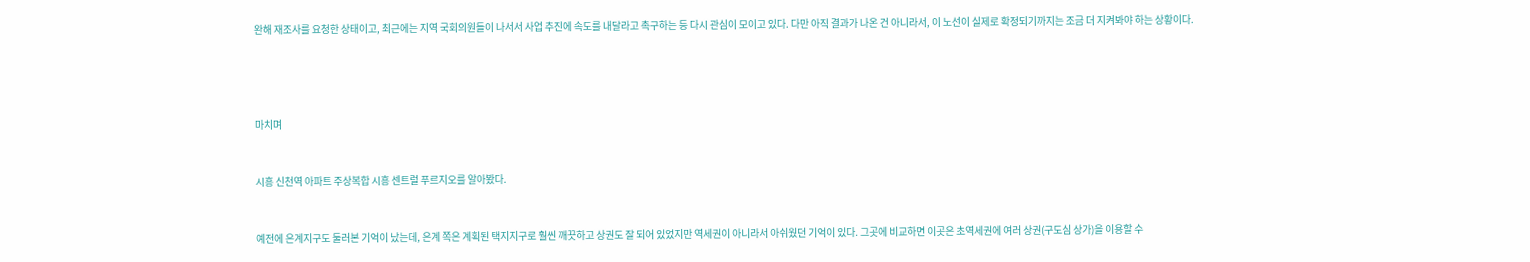완해 재조사를 요청한 상태이고, 최근에는 지역 국회의원들이 나서서 사업 추진에 속도를 내달라고 촉구하는 등 다시 관심이 모이고 있다. 다만 아직 결과가 나온 건 아니라서, 이 노선이 실제로 확정되기까지는 조금 더 지켜봐야 하는 상황이다.




마치며


시흥 신천역 아파트 주상복합 시흥 센트럴 푸르지오를 알아봤다.


예전에 은계지구도 둘러본 기억이 났는데, 은계 쪽은 계획된 택지지구로 훨씬 깨끗하고 상권도 잘 되어 있었지만 역세권이 아니라서 아쉬웠던 기억이 있다. 그곳에 비교하면 이곳은 초역세권에 여러 상권(구도심 상가)을 이용할 수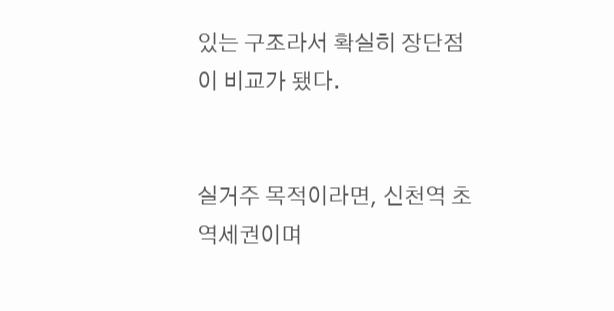있는 구조라서 확실히 장단점이 비교가 됐다.


실거주 목적이라면, 신천역 초역세권이며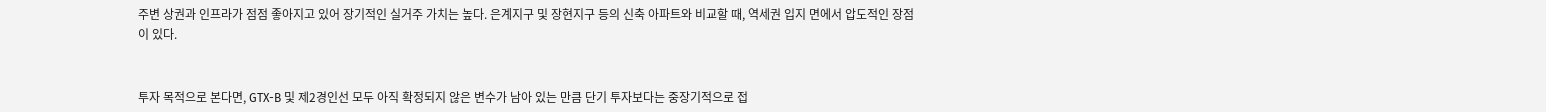주변 상권과 인프라가 점점 좋아지고 있어 장기적인 실거주 가치는 높다. 은계지구 및 장현지구 등의 신축 아파트와 비교할 때, 역세권 입지 면에서 압도적인 장점이 있다.


투자 목적으로 본다면, GTX-B 및 제2경인선 모두 아직 확정되지 않은 변수가 남아 있는 만큼 단기 투자보다는 중장기적으로 접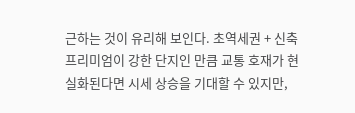근하는 것이 유리해 보인다. 초역세권 + 신축 프리미엄이 강한 단지인 만큼 교통 호재가 현실화된다면 시세 상승을 기대할 수 있지만,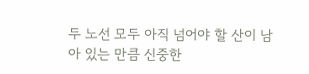두 노선 모두 아직 넘어야 할 산이 남아 있는 만큼 신중한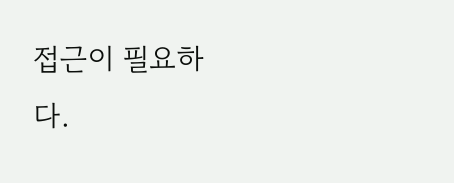접근이 필요하다.